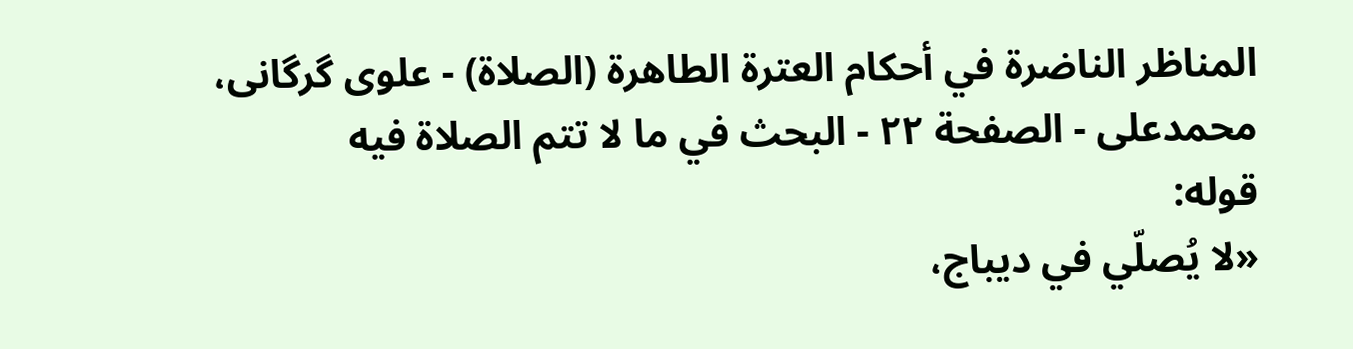المناظر الناضرة في أحکام العترة الطاهرة (الصلاة) - علوی گرگانی، محمدعلی - الصفحة ٢٢ - البحث في ما لا تتم الصلاة فيه
قوله:
«لا يُصلّي في ديباج،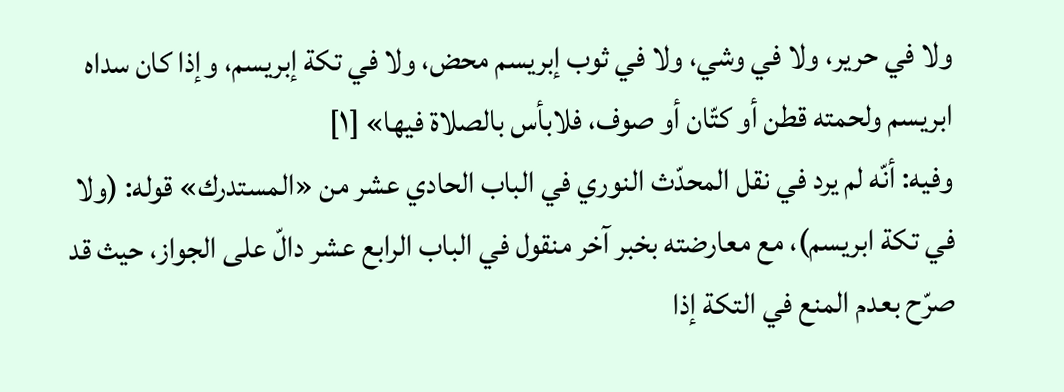ولا في حرير، ولا في وشي، ولا في ثوب إبريسم محض، ولا في تكة إبريسم، وإذا كان سداه ابريسم ولحمته قطن أو كتّان أو صوف، فلابأس بالصلاة فيها» [١]
وفيه: أنّه لم يرد في نقل المحدّث النوري في الباب الحادي عشر من «المستدرك» قوله: (ولا في تكة ابريسم)، مع معارضته بخبر آخر منقول في الباب الرابع عشر دالّ على الجواز، حيث قد صرّح بعدم المنع في التكة إذا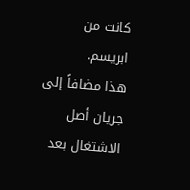كانت من ابريسم.
هذا مضافاً إلى جريان أصل الاشتغال بعد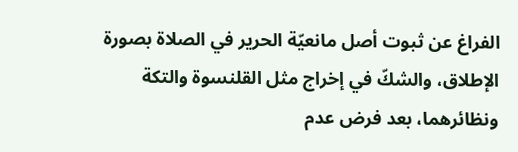الفراغ عن ثبوت أصل مانعيّة الحرير في الصلاة بصورة الإطلاق، والشكّ في إخراج مثل القلنسوة والتكة ونظائرهما، بعد فرض عدم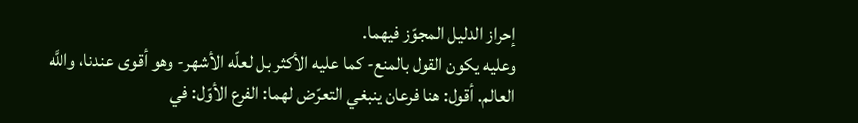إحراز الدليل المجوّز فيهما.
وعليه يكون القول بالمنع- كما عليه الأكثر بل لعلّه الأشهر- وهو أقوى عندنا، واللَّه العالم. أقول: هنا فرعان ينبغي التعرّض لهما: الفرع الأوّل: في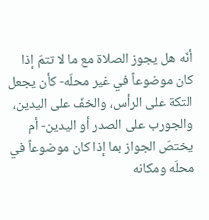أنّه هل يجوز الصلاة مع ما لا تتمّ إذا كان موضوعاً في غير محلّه- كأن يجعل التكة على الرأس، والخفّ على اليدين، والجورب على الصدر أو اليدين- أم يختصّ الجواز بما إذا كان موضوعاً في محلّه ومكانه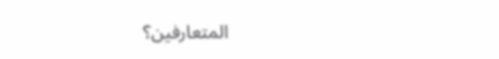المتعارفين؟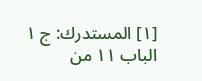[١] المستدرك: ج ١ الباب ١١ من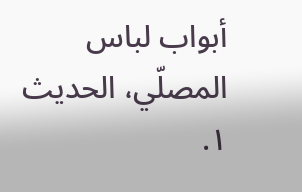أبواب لباس المصلّي، الحديث ١.